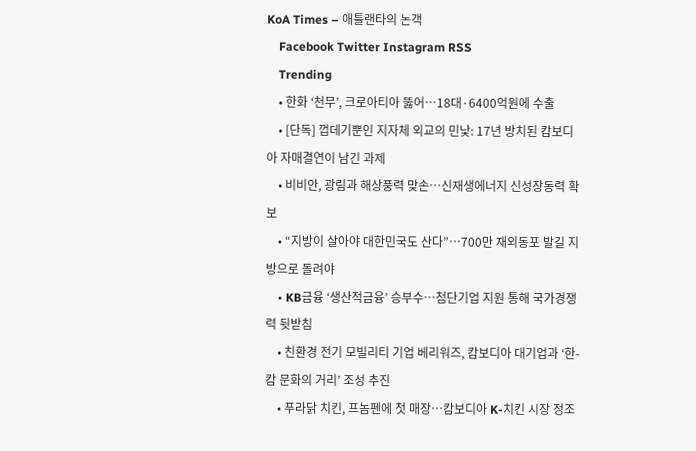KoA Times – 애틀랜타의 논객
    Facebook Twitter Instagram RSS
    Trending
    • 한화 ‘천무’, 크로아티아 뚫어…18대·6400억원에 수출
    • [단독] 껍데기뿐인 지자체 외교의 민낯: 17년 방치된 캄보디아 자매결연이 남긴 과제
    • 비비안, 광림과 해상풍력 맞손…신재생에너지 신성장동력 확보
    • “지방이 살아야 대한민국도 산다”…700만 재외동포 발길 지방으로 돌려야
    • KB금융 ‘생산적금융’ 승부수…첨단기업 지원 통해 국가경쟁력 뒷받침
    • 친환경 전기 모빌리티 기업 베리워즈, 캄보디아 대기업과 ‘한-캄 문화의 거리’ 조성 추진
    • 푸라닭 치킨, 프놈펜에 첫 매장…캄보디아 K-치킨 시장 정조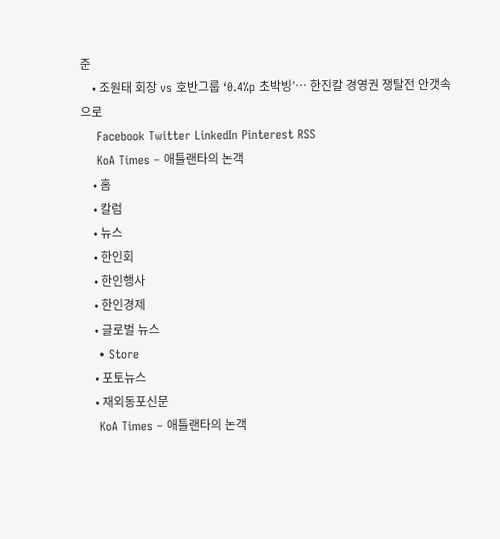준
    • 조원태 회장 vs 호반그룹 ‘0.4%p 초박빙’… 한진칼 경영권 쟁탈전 안갯속으로
    Facebook Twitter LinkedIn Pinterest RSS
    KoA Times – 애틀랜타의 논객
    • 홈
    • 칼럼
    • 뉴스
    • 한인회
    • 한인행사
    • 한인경제
    • 글로벌 뉴스
    • Store
    • 포토뉴스
    • 재외동포신문
    KoA Times – 애틀랜타의 논객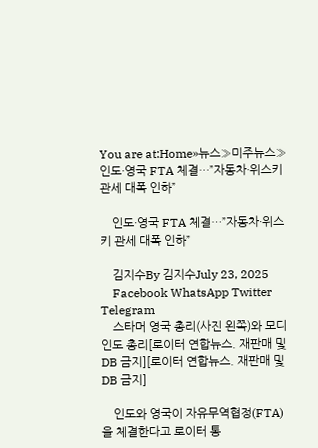You are at:Home»뉴스»미주뉴스»인도·영국 FTA 체결…”자동차·위스키 관세 대폭 인하”

    인도·영국 FTA 체결…”자동차·위스키 관세 대폭 인하”

    김지수By 김지수July 23, 2025
    Facebook WhatsApp Twitter Telegram
    스타머 영국 총리(사진 왼쪽)와 모디 인도 총리[로이터 연합뉴스. 재판매 및 DB 금지][로이터 연합뉴스. 재판매 및 DB 금지]

    인도와 영국이 자유무역협정(FTA)을 체결한다고 로이터 통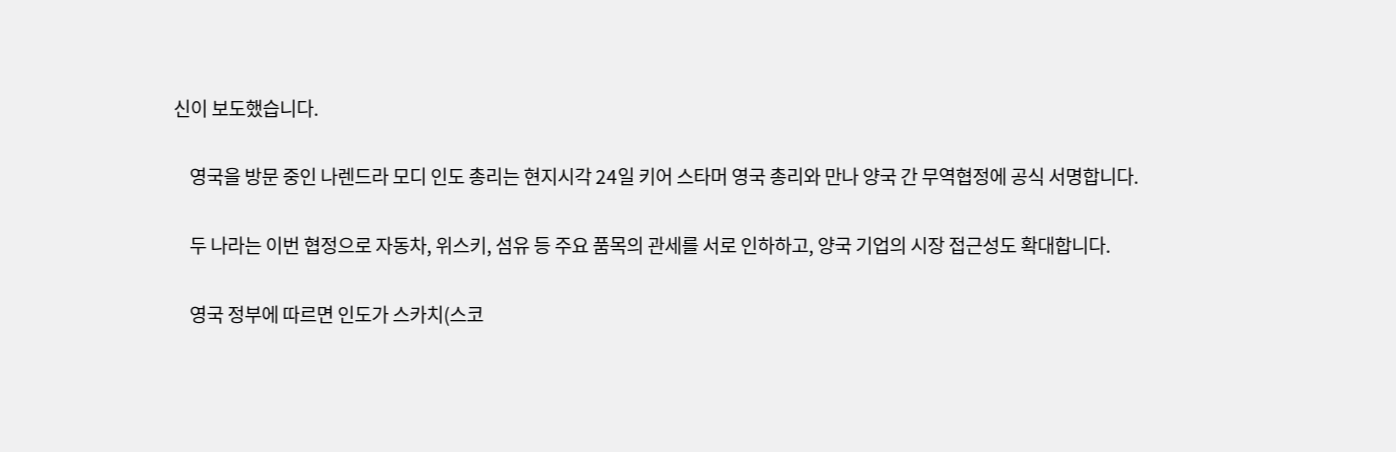신이 보도했습니다.

    영국을 방문 중인 나렌드라 모디 인도 총리는 현지시각 24일 키어 스타머 영국 총리와 만나 양국 간 무역협정에 공식 서명합니다.

    두 나라는 이번 협정으로 자동차, 위스키, 섬유 등 주요 품목의 관세를 서로 인하하고, 양국 기업의 시장 접근성도 확대합니다.

    영국 정부에 따르면 인도가 스카치(스코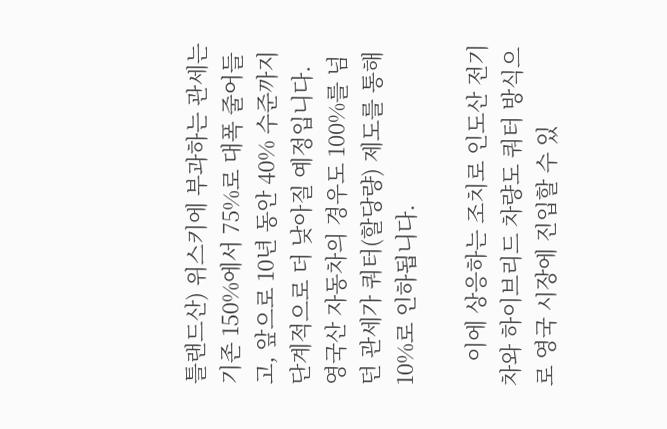틀랜드산) 위스키에 부과하는 관세는 기존 150%에서 75%로 대폭 줄어들고, 앞으로 10년 동안 40% 수준까지 단계적으로 더 낮아질 예정입니다. 영국산 자동차의 경우도 100%를 넘던 관세가 쿼터(할당량) 제도를 통해 10%로 인하됩니다.

    이에 상응하는 조치로 인도산 전기차와 하이브리드 차량도 쿼터 방식으로 영국 시장에 진입할 수 있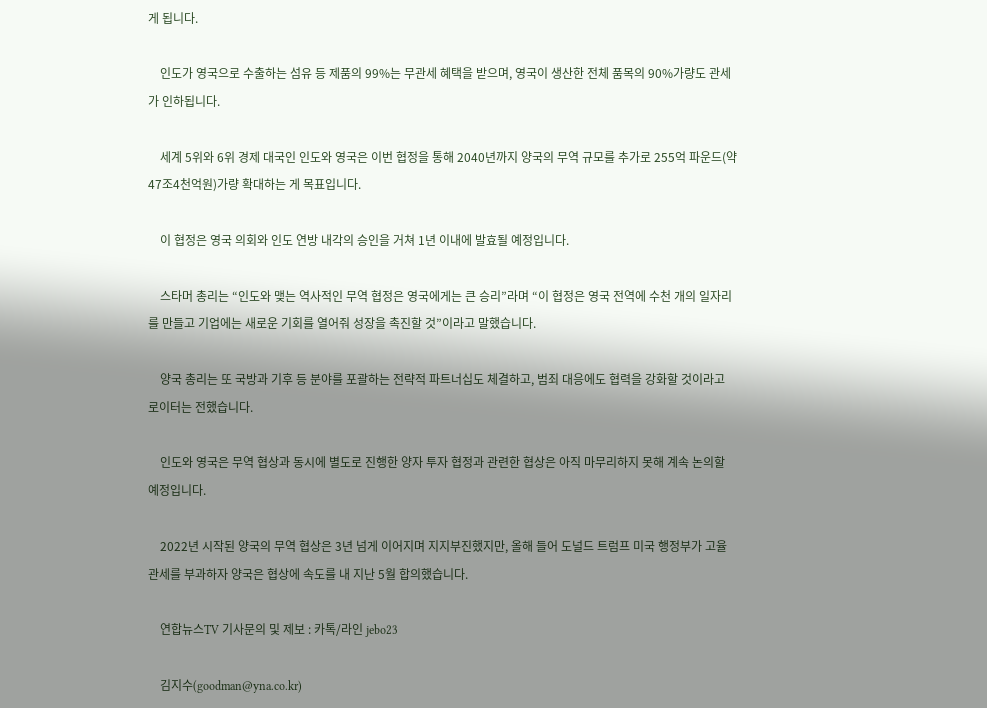게 됩니다.

    인도가 영국으로 수출하는 섬유 등 제품의 99%는 무관세 혜택을 받으며, 영국이 생산한 전체 품목의 90%가량도 관세가 인하됩니다.

    세계 5위와 6위 경제 대국인 인도와 영국은 이번 협정을 통해 2040년까지 양국의 무역 규모를 추가로 255억 파운드(약 47조4천억원)가량 확대하는 게 목표입니다.

    이 협정은 영국 의회와 인도 연방 내각의 승인을 거쳐 1년 이내에 발효될 예정입니다.

    스타머 총리는 “인도와 맺는 역사적인 무역 협정은 영국에게는 큰 승리”라며 “이 협정은 영국 전역에 수천 개의 일자리를 만들고 기업에는 새로운 기회를 열어줘 성장을 촉진할 것”이라고 말했습니다.

    양국 총리는 또 국방과 기후 등 분야를 포괄하는 전략적 파트너십도 체결하고, 범죄 대응에도 협력을 강화할 것이라고 로이터는 전했습니다.

    인도와 영국은 무역 협상과 동시에 별도로 진행한 양자 투자 협정과 관련한 협상은 아직 마무리하지 못해 계속 논의할 예정입니다.

    2022년 시작된 양국의 무역 협상은 3년 넘게 이어지며 지지부진했지만, 올해 들어 도널드 트럼프 미국 행정부가 고율 관세를 부과하자 양국은 협상에 속도를 내 지난 5월 합의했습니다.

    연합뉴스TV 기사문의 및 제보 : 카톡/라인 jebo23

    김지수(goodman@yna.co.kr)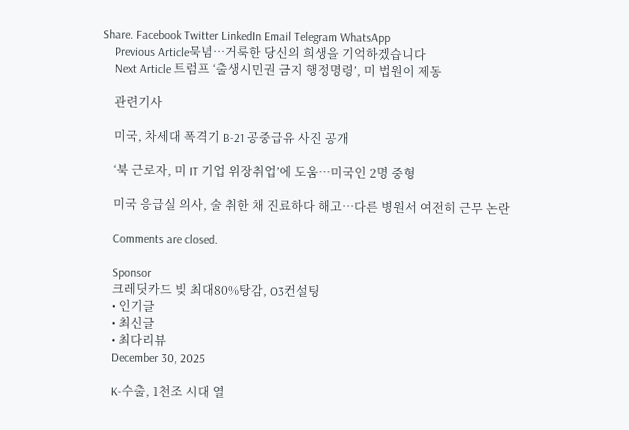Share. Facebook Twitter LinkedIn Email Telegram WhatsApp
    Previous Article묵념…거룩한 당신의 희생을 기억하겠습니다
    Next Article 트럼프 ‘출생시민권 금지 행정명령’, 미 법원이 제동

    관련기사

    미국, 차세대 폭격기 B-21 공중급유 사진 공개

    ‘북 근로자, 미 IT 기업 위장취업’에 도움…미국인 2명 중형

    미국 응급실 의사, 술 취한 채 진료하다 해고…다른 병원서 여전히 근무 논란

    Comments are closed.

    Sponsor
    크레딧카드 빚 최대80%탕감, O3컨설팅
    • 인기글
    • 최신글
    • 최다리뷰
    December 30, 2025

    K-수출, 1천조 시대 열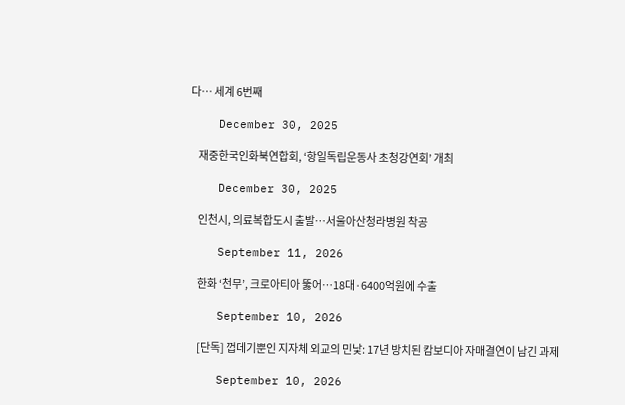다… 세계 6번째

    December 30, 2025

    재중한국인화북연합회, ‘항일독립운동사 초청강연회’ 개최

    December 30, 2025

    인천시, 의료복합도시 출발…서울아산청라병원 착공

    September 11, 2026

    한화 ‘천무’, 크로아티아 뚫어…18대·6400억원에 수출

    September 10, 2026

    [단독] 껍데기뿐인 지자체 외교의 민낯: 17년 방치된 캄보디아 자매결연이 남긴 과제

    September 10, 2026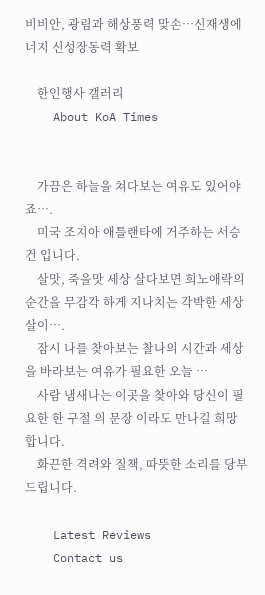비비안, 광림과 해상풍력 맞손…신재생에너지 신성장동력 확보

    한인행사 갤러리
    About KoA Times


    가끔은 하늘을 쳐다보는 여유도 있어야죠….
    미국 조지아 애틀랜타에 거주하는 서승건 입니다.
    살맛, 죽을맛 세상 살다보면 희노애락의 순간을 무감각 하게 지나치는 각박한 세상살이….
    잠시 나를 찾아보는 찰나의 시간과 세상을 바라보는 여유가 필요한 오늘 …
    사람 냄새나는 이곳을 찾아와 당신이 필요한 한 구절 의 문장 이라도 만나길 희망 합니다.
    화끈한 격려와 질책, 따뜻한 소리를 당부 드립니다.

    Latest Reviews
    Contact us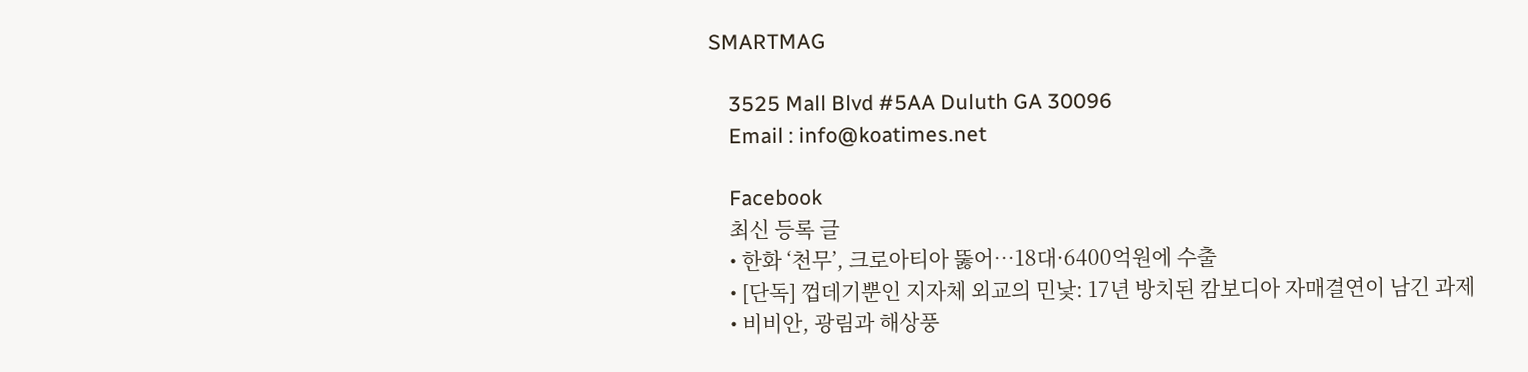SMARTMAG

    3525 Mall Blvd #5AA Duluth GA 30096
    Email : info@koatimes.net

    Facebook
    최신 등록 글
    • 한화 ‘천무’, 크로아티아 뚫어…18대·6400억원에 수출
    • [단독] 껍데기뿐인 지자체 외교의 민낯: 17년 방치된 캄보디아 자매결연이 남긴 과제
    • 비비안, 광림과 해상풍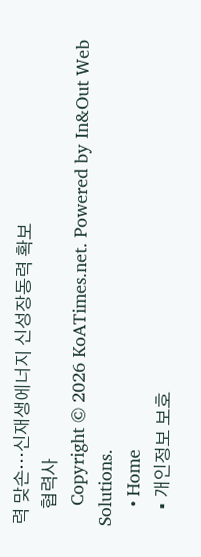력 맞손…신재생에너지 신성장동력 확보
    협력사
    Copyright © 2026 KoATimes.net. Powered by In&Out Web Solutions.
    • Home
    • 개인정보 보호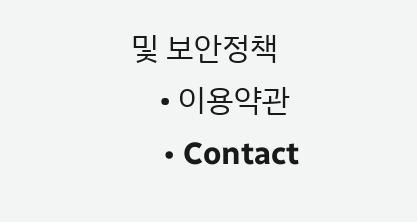및 보안정책
    • 이용약관
    • Contact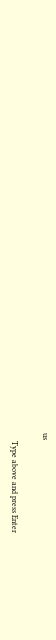us

    Type above and press Enter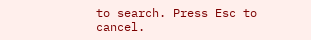to search. Press Esc to cancel.